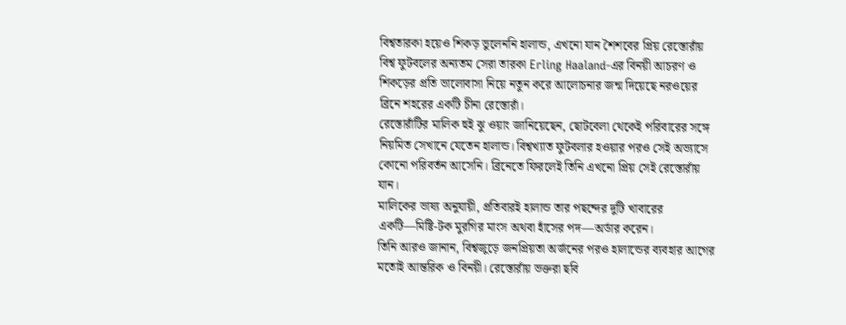বিশ্বতারকা হয়েও শিকড় ভুলেননি হালান্ড, এখনো যান শৈশবের প্রিয় রেস্তোরাঁয়
বিশ্ব ফুটবলের অন্যতম সেরা তারকা Erling Haaland-এর বিনয়ী আচরণ ও শিকড়ের প্রতি ভালোবাসা নিয়ে নতুন করে আলোচনার জন্ম দিয়েছে নরওয়ের ব্রিনে শহরের একটি চীনা রেস্তোরাঁ।
রেস্তোরাঁটির মালিক হুই ঝু ওয়াং জানিয়েছেন, ছোটবেলা থেকেই পরিবারের সঙ্গে নিয়মিত সেখানে যেতেন হালান্ড। বিশ্বখ্যাত ফুটবলার হওয়ার পরও সেই অভ্যাসে কোনো পরিবর্তন আসেনি। ব্রিনেতে ফিরলেই তিনি এখনো প্রিয় সেই রেস্তোরাঁয় যান।
মালিকের ভাষ্য অনুযায়ী, প্রতিবারই হালান্ড তার পছন্দের দুটি খাবারের একটি—মিষ্টি-টক মুরগির মাংস অথবা হাঁসের পদ—অর্ডার করেন।
তিনি আরও জানান, বিশ্বজুড়ে জনপ্রিয়তা অর্জনের পরও হালান্ডের ব্যবহার আগের মতোই আন্তরিক ও বিনয়ী। রেস্তোরাঁয় ভক্তরা ছবি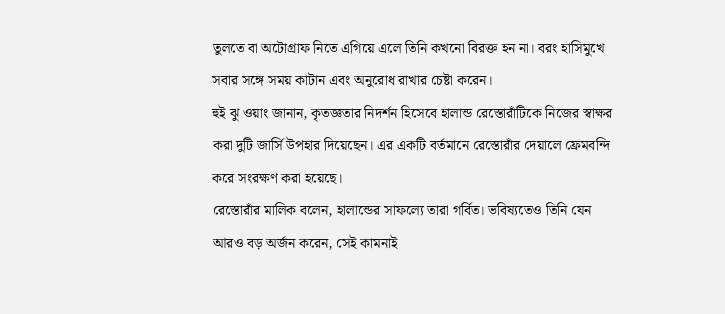তুলতে বা অটোগ্রাফ নিতে এগিয়ে এলে তিনি কখনো বিরক্ত হন না। বরং হাসিমুখে সবার সঙ্গে সময় কাটান এবং অনুরোধ রাখার চেষ্টা করেন।
হুই ঝু ওয়াং জানান, কৃতজ্ঞতার নিদর্শন হিসেবে হালান্ড রেস্তোরাঁটিকে নিজের স্বাক্ষর করা দুটি জার্সি উপহার দিয়েছেন। এর একটি বর্তমানে রেস্তোরাঁর দেয়ালে ফ্রেমবন্দি করে সংরক্ষণ করা হয়েছে।
রেস্তোরাঁর মালিক বলেন, হালান্ডের সাফল্যে তারা গর্বিত। ভবিষ্যতেও তিনি যেন আরও বড় অর্জন করেন, সেই কামনাই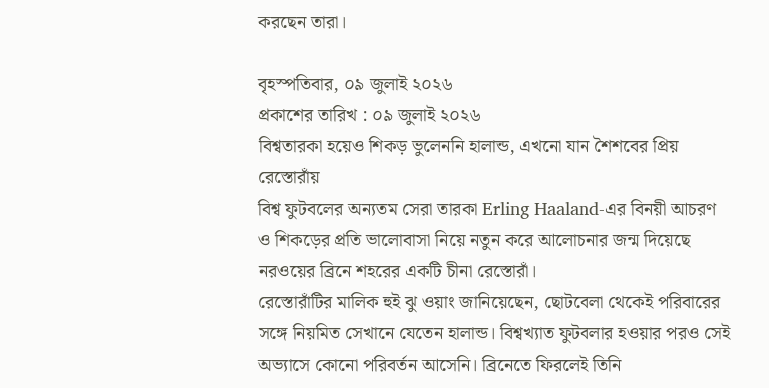করছেন তারা।

বৃহস্পতিবার, ০৯ জুলাই ২০২৬
প্রকাশের তারিখ : ০৯ জুলাই ২০২৬
বিশ্বতারকা হয়েও শিকড় ভুলেননি হালান্ড, এখনো যান শৈশবের প্রিয় রেস্তোরাঁয়
বিশ্ব ফুটবলের অন্যতম সেরা তারকা Erling Haaland-এর বিনয়ী আচরণ ও শিকড়ের প্রতি ভালোবাসা নিয়ে নতুন করে আলোচনার জন্ম দিয়েছে নরওয়ের ব্রিনে শহরের একটি চীনা রেস্তোরাঁ।
রেস্তোরাঁটির মালিক হুই ঝু ওয়াং জানিয়েছেন, ছোটবেলা থেকেই পরিবারের সঙ্গে নিয়মিত সেখানে যেতেন হালান্ড। বিশ্বখ্যাত ফুটবলার হওয়ার পরও সেই অভ্যাসে কোনো পরিবর্তন আসেনি। ব্রিনেতে ফিরলেই তিনি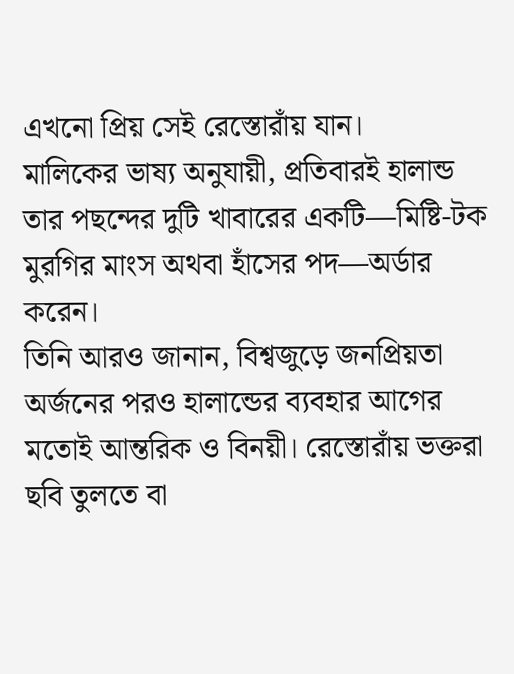এখনো প্রিয় সেই রেস্তোরাঁয় যান।
মালিকের ভাষ্য অনুযায়ী, প্রতিবারই হালান্ড তার পছন্দের দুটি খাবারের একটি—মিষ্টি-টক মুরগির মাংস অথবা হাঁসের পদ—অর্ডার করেন।
তিনি আরও জানান, বিশ্বজুড়ে জনপ্রিয়তা অর্জনের পরও হালান্ডের ব্যবহার আগের মতোই আন্তরিক ও বিনয়ী। রেস্তোরাঁয় ভক্তরা ছবি তুলতে বা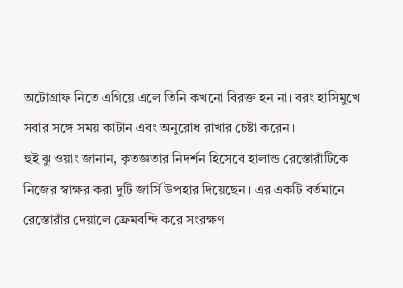অটোগ্রাফ নিতে এগিয়ে এলে তিনি কখনো বিরক্ত হন না। বরং হাসিমুখে সবার সঙ্গে সময় কাটান এবং অনুরোধ রাখার চেষ্টা করেন।
হুই ঝু ওয়াং জানান, কৃতজ্ঞতার নিদর্শন হিসেবে হালান্ড রেস্তোরাঁটিকে নিজের স্বাক্ষর করা দুটি জার্সি উপহার দিয়েছেন। এর একটি বর্তমানে রেস্তোরাঁর দেয়ালে ফ্রেমবন্দি করে সংরক্ষণ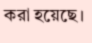করা হয়েছে।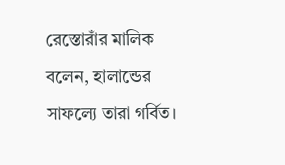রেস্তোরাঁর মালিক বলেন, হালান্ডের সাফল্যে তারা গর্বিত।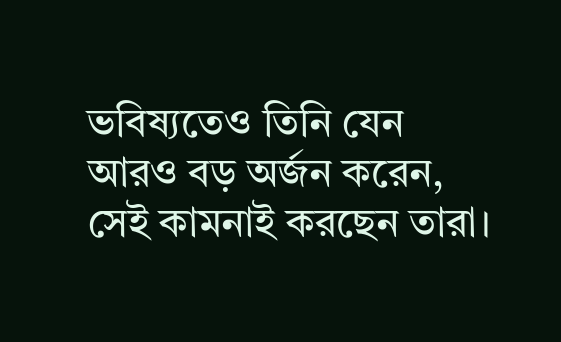ভবিষ্যতেও তিনি যেন আরও বড় অর্জন করেন, সেই কামনাই করছেন তারা।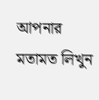আপনার মতামত লিখুন